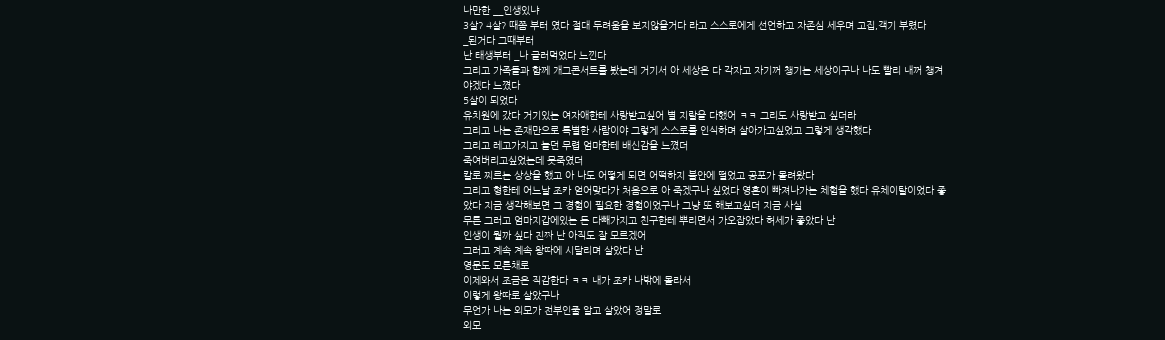나만한 __인생있냐
3살? 4살? 때쯤 부터 였다 절대 두려움을 보지않을거다 라고 스스로에게 선언하고 자존심 세우며 고집,객기 부렸다
_된거다 그때부터
난 태생부터 _나 글러먹었다 느낀다
그리고 가족들과 함께 개그콘서트를 봤는데 거기서 아 세상은 다 각자고 자기꺼 챙기는 세상이구나 나도 빨리 내꺼 챙겨야겠다 느꼈다
5살이 되었다
유치원에 갔다 거기있는 여자애한테 사랑받고싶어 별 지랄을 다했어 ㅋㅋ 그리도 사랑받고 싶더라
그리고 나는 존재만으로 특별한 사람이야 그렇게 스스로를 인식하며 살아가고싶었고 그렇게 생각했다
그리고 레고가지고 놀던 무렵 엄마한테 배신감을 느꼈더
죽여버리고싶었는데 못죽였더
칼로 찌르는 상상을 했고 아 나도 어떻게 되면 어떡하지 불안에 떨었고 공포가 몰려왔다
그리고 형한테 어느날 조카 얻어맞다가 처음으로 아 죽겠구나 싶었다 영혼이 빠져나가는 체험을 했다 유체이탈이었다 좋았다 지금 생각해보면 그 경험이 필요한 경험이었구나 그냥 또 해보고싶더 지금 사실
무튼 그러고 엄마지갑에있는 돈 다빼가지고 친구한테 뿌리면서 가오잡았다 허세가 좋았다 난
인생이 뭘까 싶다 진짜 난 아직도 잘 모르겠어
그러고 계속 계속 왕따에 시달리며 살았다 난
영문도 모른채로
이제와서 조금은 직감한다 ㅋㅋ 내가 조카 나밖에 몰라서
이렇게 왕따로 살았구나
무언가 나는 외모가 전부인줄 알고 살았어 정말로
외모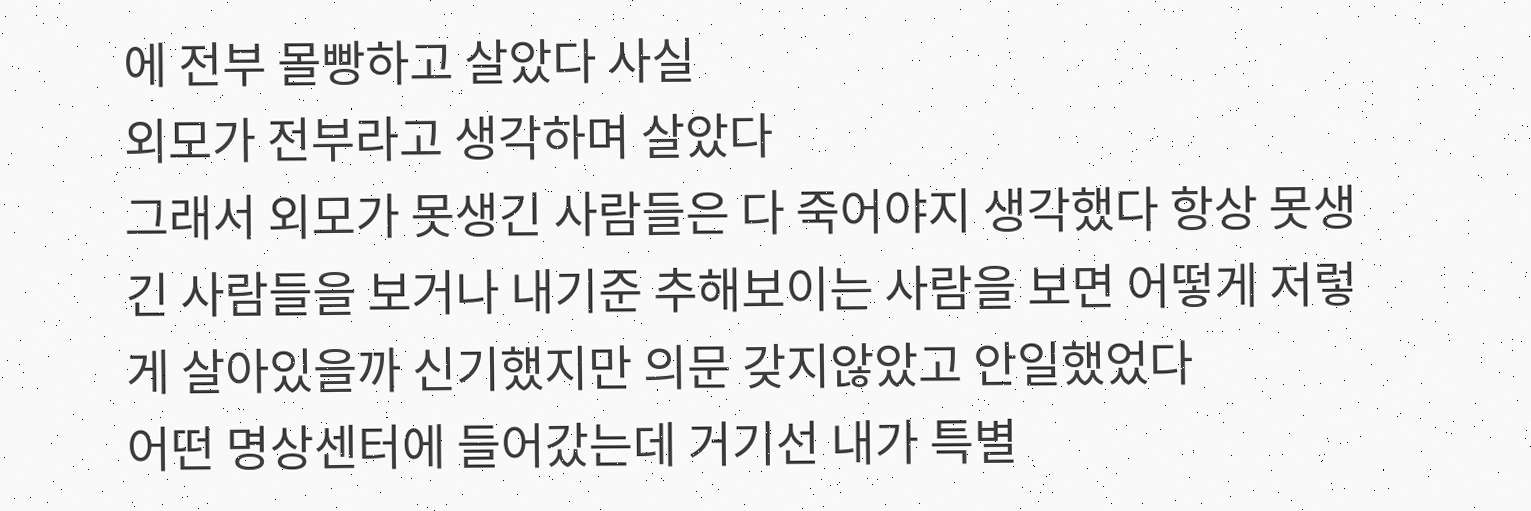에 전부 몰빵하고 살았다 사실
외모가 전부라고 생각하며 살았다
그래서 외모가 못생긴 사람들은 다 죽어야지 생각했다 항상 못생긴 사람들을 보거나 내기준 추해보이는 사람을 보면 어떻게 저렇게 살아있을까 신기했지만 의문 갖지않았고 안일했었다
어떤 명상센터에 들어갔는데 거기선 내가 특별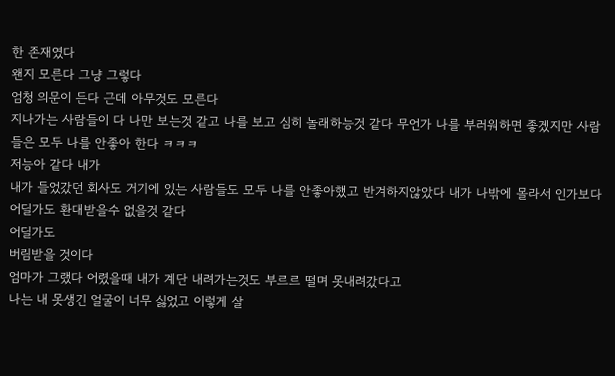한 존재였다
왠지 모른다 그냥 그렇다
엄청 의문이 든다 근데 아무것도 모른다
지나가는 사람들이 다 나만 보는것 같고 나를 보고 심히 놀래하능것 같다 무언가 나를 부러워하면 좋겠지만 사람들은 모두 나를 안좋아 한다 ㅋㅋㅋ
저능아 같다 내가
내가 들었갔던 회사도 거기에 있는 사람들도 모두 나를 안좋아했고 반겨하지않았다 내가 나밖에 몰라서 인가보다
어딜가도 환대받을수 없을것 같다
어딜가도
버림받을 것이다
엄마가 그랬다 어렸을때 내가 계단 내려가는것도 부르르 떨며 못내려갔다고
나는 내 못생긴 얼굴이 너무 싫었고 이렇게 살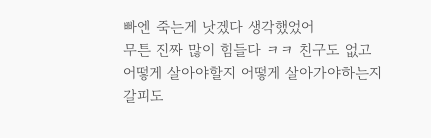빠엔 죽는게 낫겠다 생각했었어
무튼 진짜 많이 힘들다 ㅋㅋ 친구도 없고
어떻게 살아야할지 어떻게 살아가야하는지 갈피도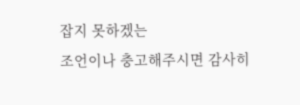잡지 못하겠는
조언이나 충고해주시면 감사히